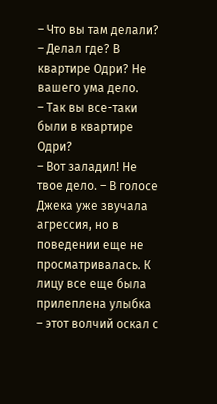– Что вы там делали?
– Делал где? В квартире Одри? Не вашего ума дело.
– Так вы все-таки были в квартире Одри?
– Вот заладил! Не твое дело. – В голосе Джека уже звучала агрессия, но в поведении еще не просматривалась. К лицу все еще была прилеплена улыбка – этот волчий оскал с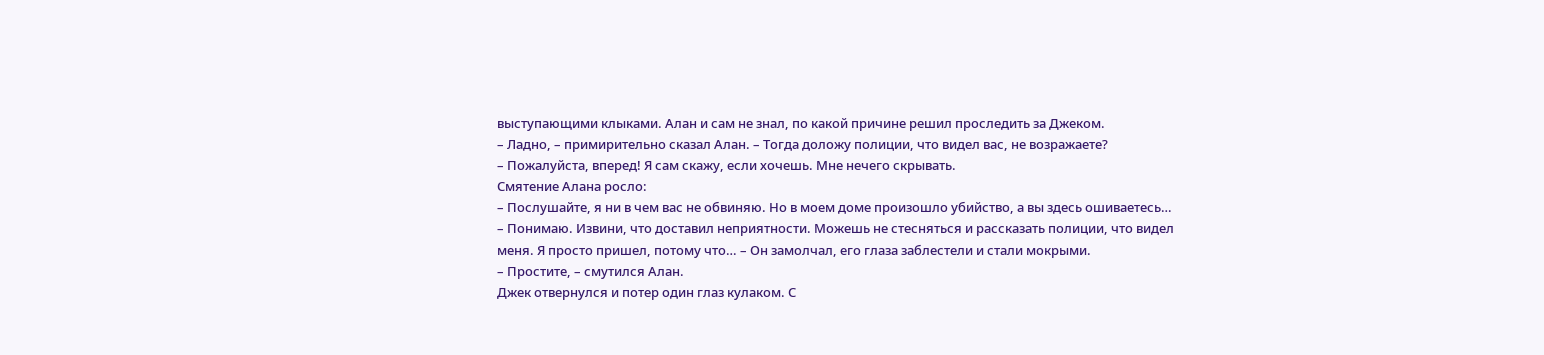выступающими клыками. Алан и сам не знал, по какой причине решил проследить за Джеком.
– Ладно, – примирительно сказал Алан. – Тогда доложу полиции, что видел вас, не возражаете?
– Пожалуйста, вперед! Я сам скажу, если хочешь. Мне нечего скрывать.
Смятение Алана росло:
– Послушайте, я ни в чем вас не обвиняю. Но в моем доме произошло убийство, а вы здесь ошиваетесь…
– Понимаю. Извини, что доставил неприятности. Можешь не стесняться и рассказать полиции, что видел меня. Я просто пришел, потому что… – Он замолчал, его глаза заблестели и стали мокрыми.
– Простите, – смутился Алан.
Джек отвернулся и потер один глаз кулаком. С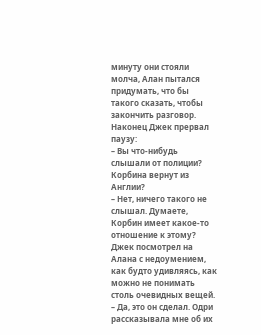минуту они стояли молча, Алан пытался придумать, что бы такого сказать, чтобы закончить разговор.
Наконец Джек прервал паузу:
– Вы что-нибудь слышали от полиции? Корбина вернут из Англии?
– Нет, ничего такого не слышал. Думаете, Корбин имеет какое-то отношение к этому?
Джек посмотрел на Алана с недоумением, как будто удивляясь, как можно не понимать столь очевидных вещей.
– Да, это он сделал. Одри рассказывала мне об их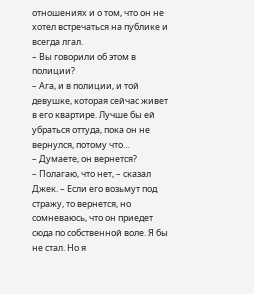отношениях и о том, что он не хотел встречаться на публике и всегда лгал.
– Вы говорили об этом в полиции?
– Ага, и в полиции, и той девушке, которая сейчас живет в его квартире. Лучше бы ей убраться оттуда, пока он не вернулся, потому что…
– Думаете, он вернется?
– Полагаю, что нет, – сказал Джек. – Если его возьмут под стражу, то вернется, но сомневаюсь, что он приедет сюда по собственной воле. Я бы не стал. Но я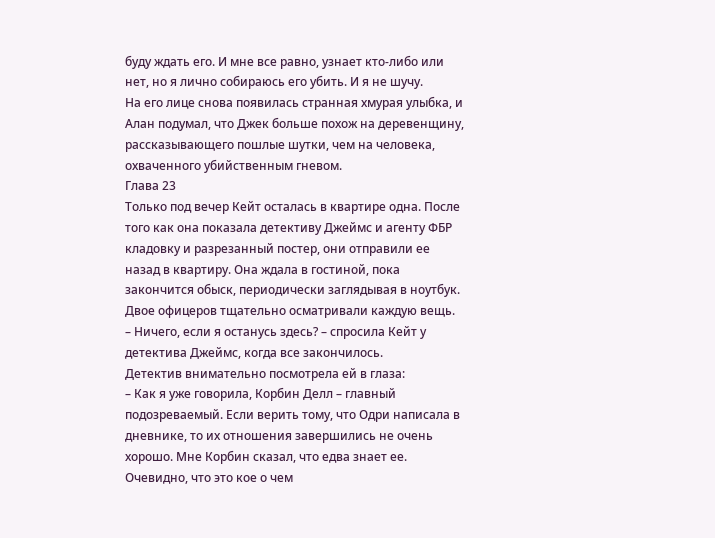буду ждать его. И мне все равно, узнает кто-либо или нет, но я лично собираюсь его убить. И я не шучу.
На его лице снова появилась странная хмурая улыбка, и Алан подумал, что Джек больше похож на деревенщину, рассказывающего пошлые шутки, чем на человека, охваченного убийственным гневом.
Глава 23
Только под вечер Кейт осталась в квартире одна. После того как она показала детективу Джеймс и агенту ФБР кладовку и разрезанный постер, они отправили ее назад в квартиру. Она ждала в гостиной, пока закончится обыск, периодически заглядывая в ноутбук. Двое офицеров тщательно осматривали каждую вещь.
– Ничего, если я останусь здесь? – спросила Кейт у детектива Джеймс, когда все закончилось.
Детектив внимательно посмотрела ей в глаза:
– Как я уже говорила, Корбин Делл – главный подозреваемый. Если верить тому, что Одри написала в дневнике, то их отношения завершились не очень хорошо. Мне Корбин сказал, что едва знает ее. Очевидно, что это кое о чем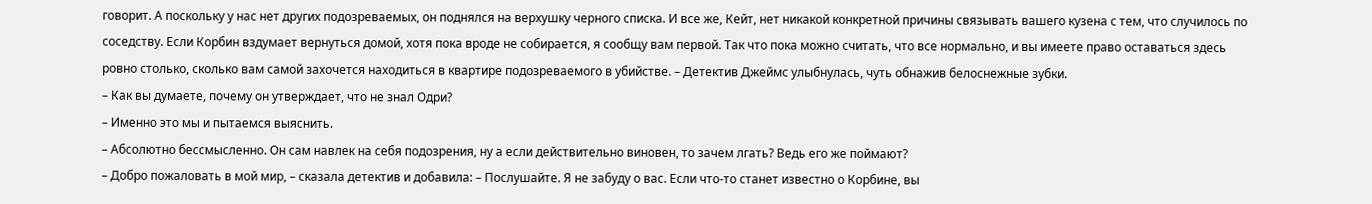говорит. А поскольку у нас нет других подозреваемых, он поднялся на верхушку черного списка. И все же, Кейт, нет никакой конкретной причины связывать вашего кузена с тем, что случилось по соседству. Если Корбин вздумает вернуться домой, хотя пока вроде не собирается, я сообщу вам первой. Так что пока можно считать, что все нормально, и вы имеете право оставаться здесь ровно столько, сколько вам самой захочется находиться в квартире подозреваемого в убийстве. – Детектив Джеймс улыбнулась, чуть обнажив белоснежные зубки.
– Как вы думаете, почему он утверждает, что не знал Одри?
– Именно это мы и пытаемся выяснить.
– Абсолютно бессмысленно. Он сам навлек на себя подозрения, ну а если действительно виновен, то зачем лгать? Ведь его же поймают?
– Добро пожаловать в мой мир, – сказала детектив и добавила: – Послушайте. Я не забуду о вас. Если что-то станет известно о Корбине, вы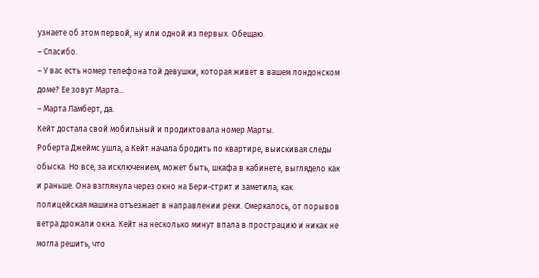узнаете об этом первой, ну или одной из первых. Обещаю.
– Спасибо.
– У вас есть номер телефона той девушки, которая живет в вашем лондонском доме? Ее зовут Марта…
– Марта Ламберт, да.
Кейт достала свой мобильный и продиктовала номер Марты.
Роберта Джеймс ушла, а Кейт начала бродить по квартире, выискивая следы обыска. Но все, за исключением, может быть, шкафа в кабинете, выглядело как и раньше. Она взглянула через окно на Бери-стрит и заметила, как полицейская машина отъезжает в направлении реки. Смеркалось, от порывов ветра дрожали окна. Кейт на несколько минут впала в прострацию и никак не могла решить, что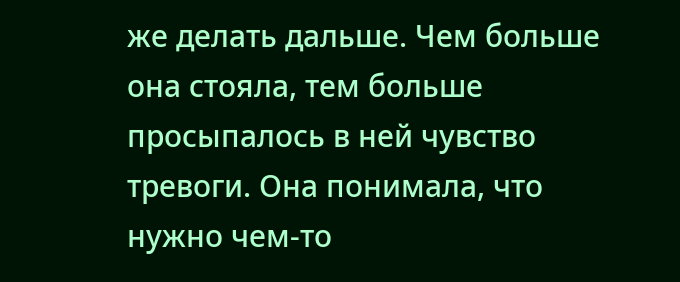же делать дальше. Чем больше она стояла, тем больше просыпалось в ней чувство тревоги. Она понимала, что нужно чем-то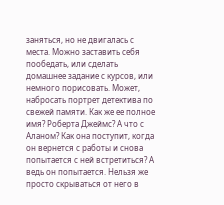заняться, но не двигалась с места. Можно заставить себя пообедать, или сделать домашнее задание с курсов, или немного порисовать. Может, набросать портрет детектива по свежей памяти. Как же ее полное имя? Роберта Джеймс? А что с Аланом? Как она поступит, когда он вернется с работы и снова попытается с ней встретиться? А ведь он попытается. Нельзя же просто скрываться от него в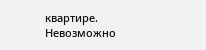квартире. Невозможно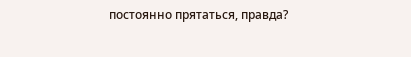постоянно прятаться, правда?